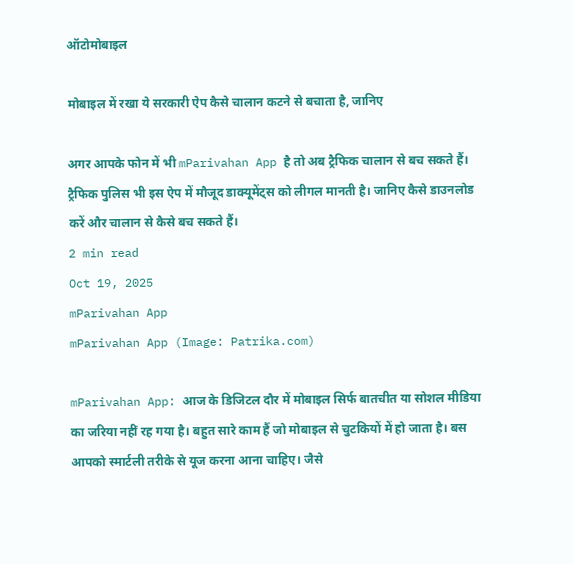ऑटोमोबाइल

मोबाइल में रखा ये सरकारी ऐप कैसे चालान कटने से बचाता है, जानिए

अगर आपके फोन में भी mParivahan App है तो अब ट्रैफिक चालान से बच सकते हैं। ट्रैफिक पुलिस भी इस ऐप में मौजूद डाक्यूमेंट्स को लीगल मानती है। जानिए कैसे डाउनलोड करें और चालान से कैसे बच सकते हैं।
2 min read
Oct 19, 2025
mParivahan App
mParivahan App (Image: Patrika.com)

mParivahan App: आज के डिजिटल दौर में मोबाइल सिर्फ बातचीत या सोशल मीडिया का जरिया नहीं रह गया है। बहुत सारे काम हैं जो मोबाइल से चुटकियों में हो जाता है। बस आपको स्मार्टली तरीके से यूज करना आना चाहिए। जैसे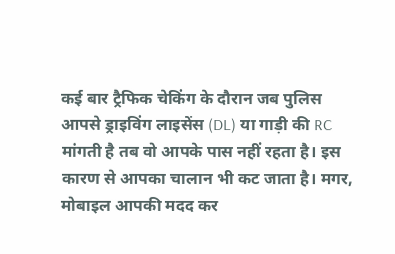कई बार ट्रैफिक चेकिंग के दौरान जब पुलिस आपसे ड्राइविंग लाइसेंस (DL) या गाड़ी की RC मांगती है तब वो आपके पास नहीं रहता है। इस कारण से आपका चालान भी कट जाता है। मगर, मोबाइल आपकी मदद कर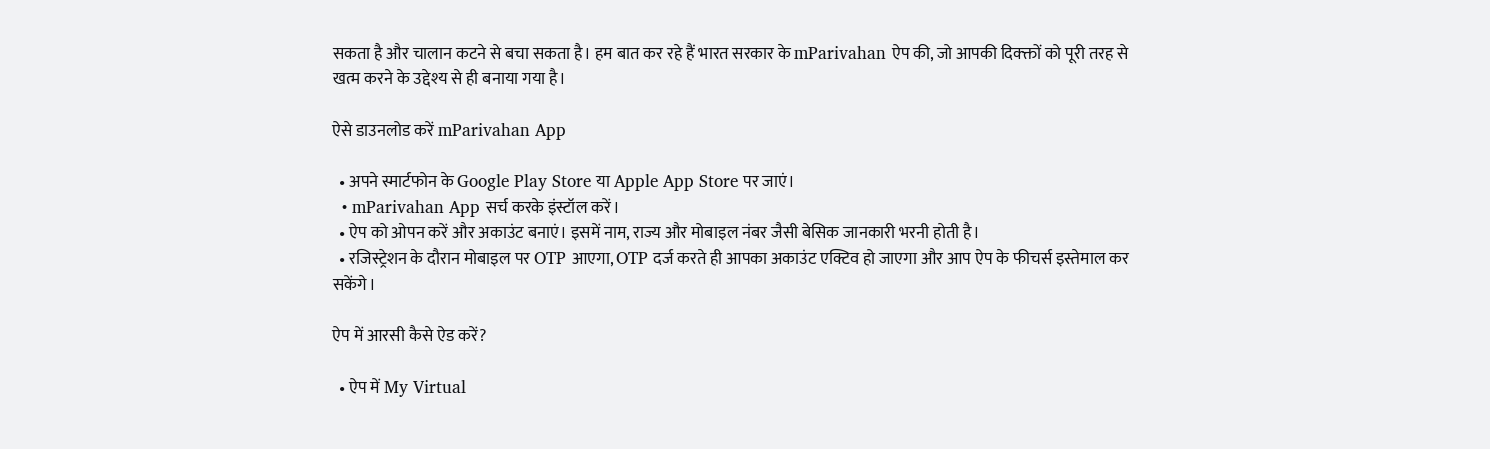सकता है और चालान कटने से बचा सकता है। हम बात कर रहे हैं भारत सरकार के mParivahan ऐप की, जो आपकी दिक्क्तों को पूरी तरह से खत्म करने के उद्देश्य से ही बनाया गया है।

ऐसे डाउनलोड करें mParivahan App

  • अपने स्मार्टफोन के Google Play Store या Apple App Store पर जाएं।
  • mParivahan App सर्च करके इंस्टॉल करें।
  • ऐप को ओपन करें और अकाउंट बनाएं। इसमें नाम, राज्य और मोबाइल नंबर जैसी बेसिक जानकारी भरनी होती है।
  • रजिस्ट्रेशन के दौरान मोबाइल पर OTP आएगा, OTP दर्ज करते ही आपका अकाउंट एक्टिव हो जाएगा और आप ऐप के फीचर्स इस्तेमाल कर सकेंगे।

ऐप में आरसी कैसे ऐड करें?

  • ऐप में My Virtual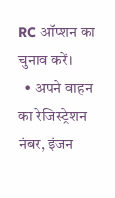RC ऑप्शन का चुनाव करें।
  • अपने वाहन का रेजिस्ट्रेशन नंबर, इंजन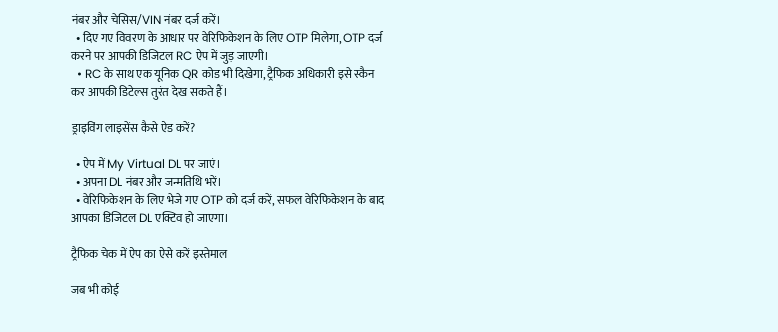नंबर और चेसिस/VIN नंबर दर्ज करें।
  • दिए गए विवरण के आधार पर वेरिफिकेशन के लिए OTP मिलेगा, OTP दर्ज करने पर आपकी डिजिटल RC ऐप में जुड़ जाएगी।
  • RC के साथ एक यूनिक QR कोड भी दिखेगा, ट्रैफिक अधिकारी इसे स्कैन कर आपकी डिटेल्स तुरंत देख सकते हैं।

ड्राइविंग लाइसेंस कैसे ऐड करें?

  • ऐप में My Virtual DL पर जाएं।
  • अपना DL नंबर और जन्मतिथि भरें।
  • वेरिफिकेशन के लिए भेजे गए OTP को दर्ज करें, सफल वेरिफिकेशन के बाद आपका डिजिटल DL एक्टिव हो जाएगा।

ट्रैफिक चेक में ऐप का ऐसे करें इस्तेमाल

जब भी कोई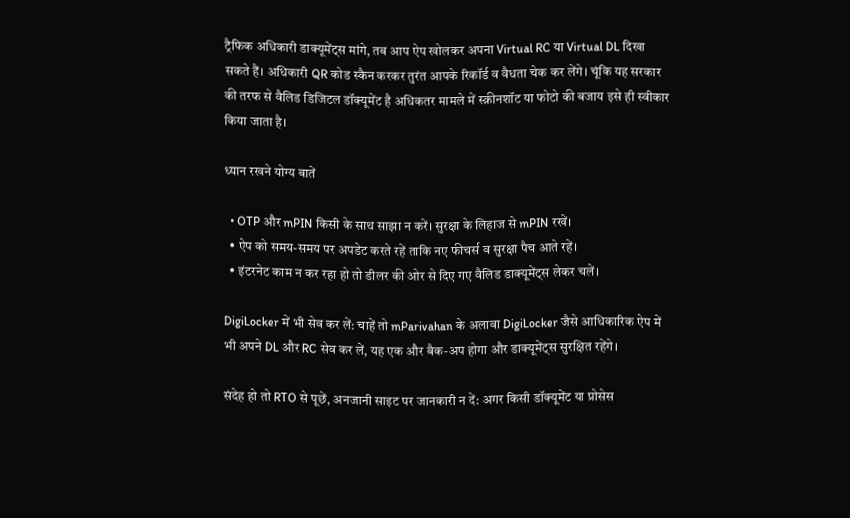ट्रैफिक अधिकारी डाक्यूमेंट्स मांगे, तब आप ऐप खोलकर अपना Virtual RC या Virtual DL दिखा सकते हैं। अधिकारी QR कोड स्कैन करकर तुरंत आपके रिकॉर्ड व वैधता चेक कर लेंगे। चूंकि यह सरकार की तरफ से वैलिड डिजिटल डॉक्यूमेंट है अधिकतर मामले में स्क्रीनशॉट या फोटो की बजाय इसे ही स्वीकार किया जाता है।

ध्यान रखने योग्य बातें

  • OTP और mPIN किसी के साथ साझा न करें। सुरक्षा के लिहाज से mPIN रखें।
  • ऐप को समय-समय पर अपडेट करते रहें ताकि नए फीचर्स व सुरक्षा पैच आते रहें।
  • इंटरनेट काम न कर रहा हो तो डीलर की ओर से दिए गए वैलिड डाक्यूमेंट्स लेकर चलें।

DigiLocker में भी सेव कर लें: चाहें तो mParivahan के अलावा DigiLocker जैसे आधिकारिक ऐप में भी अपने DL और RC सेव कर लें, यह एक और बैक-अप होगा और डाक्यूमेंट्स सुरक्षित रहेंगे।

संदेह हो तो RTO से पूछें, अनजानी साइट पर जानकारी न दें: अगर किसी डॉक्यूमेंट या प्रोसेस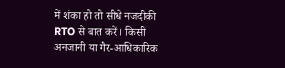में शंका हो तो सीधे नजदीकी RTO से बात करें। किसी अनजानी या गैर-आधिकारिक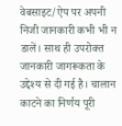वेबसाइट/ऐप पर अपनी निजी जानकारी कभी भी न डालें। साथ ही उपरोक्त जानकारी जागरूकता के उद्देश्य से दी गई है। चालान काटने का निर्णय पूरी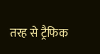तरह से ट्रैफिक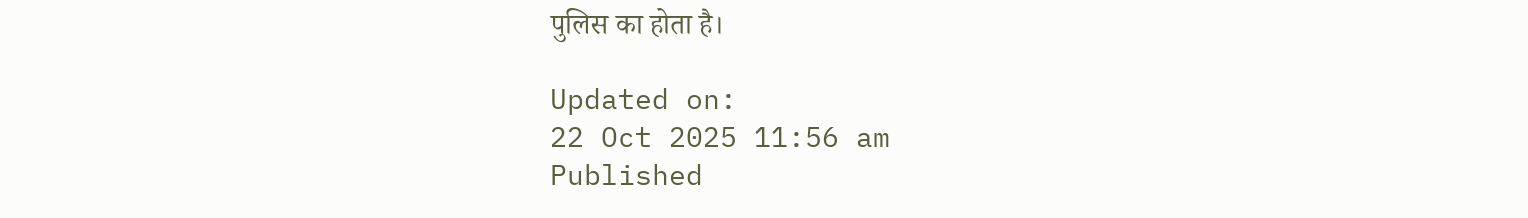पुलिस का होता है।

Updated on:
22 Oct 2025 11:56 am
Published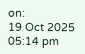on:
19 Oct 2025 05:14 pm